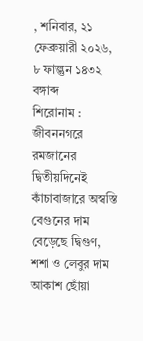, শনিবার, ২১ ফেব্রুয়ারী ২০২৬, ৮ ফাল্গুন ১৪৩২ বঙ্গাব্দ
শিরোনাম :
জীবননগরে রমজানের দ্বিতীয়দিনেই কাঁচাবাজারে অস্বস্তি বেগুনের দাম বেড়েছে দ্বিগুণ, শশা ও লেবুর দাম আকাশ ছোঁয়া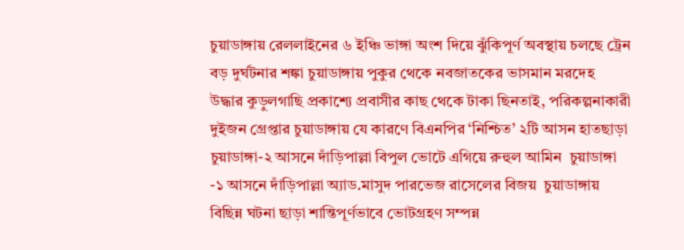চুয়াডাঙ্গায় রেললাইনের ৬ ইঞ্চি ভাঙ্গা অংশ দিয়ে ঝুঁকিপূর্ণ অবস্থায় চলছে ট্রেন বড় দুর্ঘটনার শঙ্কা চুয়াডাঙ্গায় পুকুর থেকে নবজাতকের ভাসমান মরদেহ উদ্ধার কুড়ুলগাছি প্রকাশ্যে প্রবাসীর কাছ থেকে টাকা ছিনতাই, পরিকল্পনাকারী দুইজন গ্রেপ্তার চুয়াডাঙ্গায় যে কারণে বিএনপির ‘নিশ্চিত’ ২টি আসন হাতছাড়া চুয়াডাঙ্গা-২ আসনে দাঁড়িপাল্লা বিপুল ভোটে এগিয়ে রুহুল আমিন  চুয়াডাঙ্গা -১ আসনে দাঁড়িপাল্লা অ্যাড.মাসুদ পারভেজ রাসেলের বিজয়  চুয়াডাঙ্গায় বিছিন্ন ঘটনা ছাড়া শান্তিপূর্ণভাবে ভোটগ্রহণ সম্পন্ন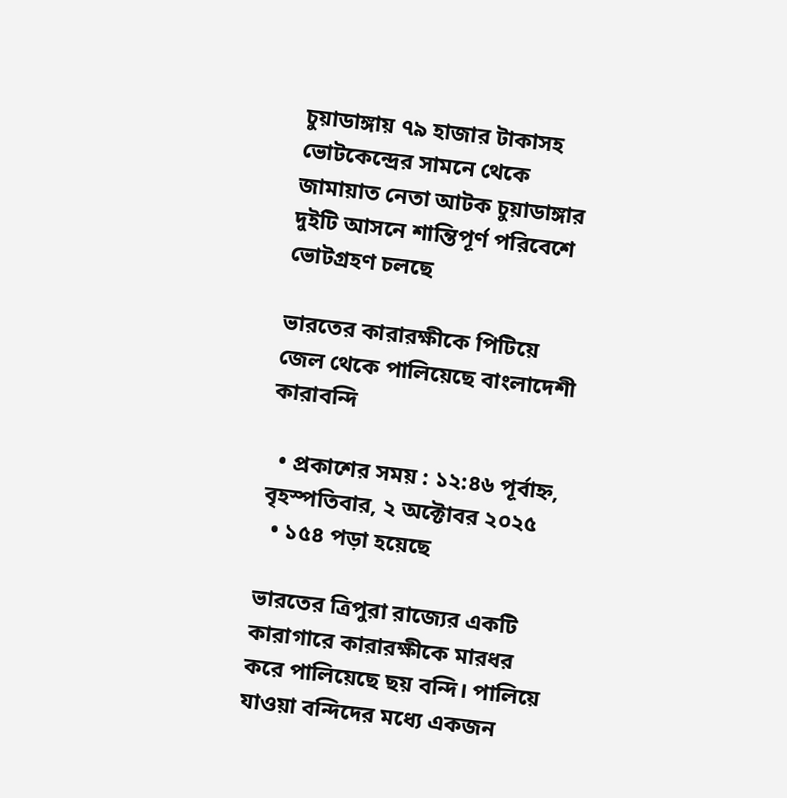চুয়াডাঙ্গায় ৭৯ হাজার টাকাসহ ভোটকেন্দ্রের সামনে থেকে জামায়াত নেতা আটক চুয়াডাঙ্গার দুইটি আসনে শান্তিপূর্ণ পরিবেশে ভোটগ্রহণ চলছে

ভারতের কারারক্ষীকে পিটিয়ে জেল থেকে পালিয়েছে বাংলাদেশী কারাবন্দি

  • প্রকাশের সময় : ১২:৪৬ পূর্বাহ্ন, বৃহস্পতিবার, ২ অক্টোবর ২০২৫
  • ১৫৪ পড়া হয়েছে

ভারতের ত্রিপুরা রাজ্যের একটি কারাগারে কারারক্ষীকে মারধর করে পালিয়েছে ছয় বন্দি। পালিয়ে যাওয়া বন্দিদের মধ্যে একজন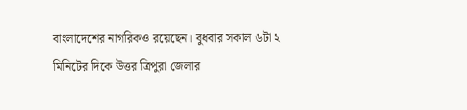বাংলাদেশের নাগরিকও রয়েছেন। বুধবার সকাল ৬টা ২ মিনিটের দিকে উত্তর ত্রিপুরা জেলার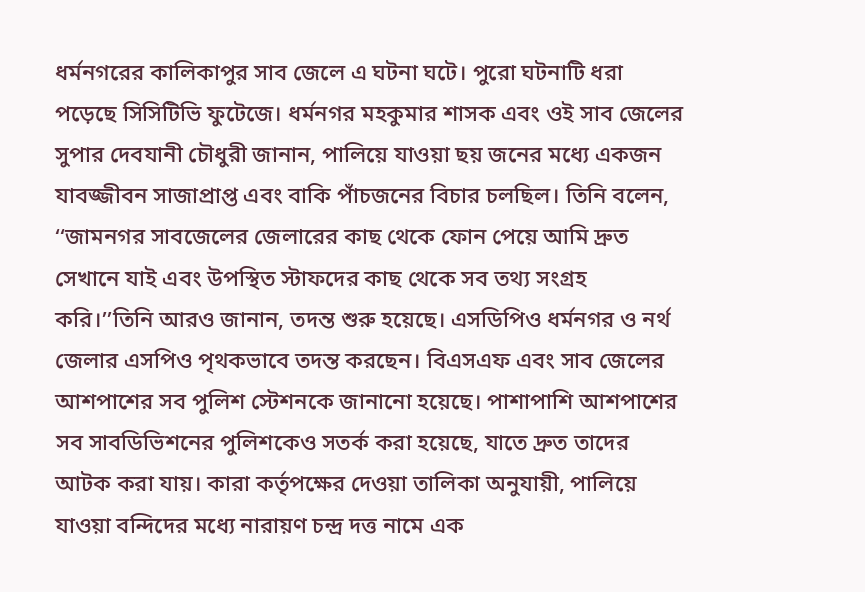ধর্মনগরের কালিকাপুর সাব জেলে এ ঘটনা ঘটে। পুরো ঘটনাটি ধরা পড়েছে সিসিটিভি ফুটেজে। ধর্মনগর মহকুমার শাসক এবং ওই সাব জেলের সুপার দেবযানী চৌধুরী জানান, পালিয়ে যাওয়া ছয় জনের মধ্যে একজন যাবজ্জীবন সাজাপ্রাপ্ত এবং বাকি পাঁচজনের বিচার চলছিল। তিনি বলেন, ‘‘জামনগর সাবজেলের জেলারের কাছ থেকে ফোন পেয়ে আমি দ্রুত সেখানে যাই এবং উপস্থিত স্টাফদের কাছ থেকে সব তথ্য সংগ্রহ করি।’’তিনি আরও জানান, তদন্ত শুরু হয়েছে। এসডিপিও ধর্মনগর ও নর্থ জেলার এসপিও পৃথকভাবে তদন্ত করছেন। বিএসএফ এবং সাব জেলের আশপাশের সব পুলিশ স্টেশনকে জানানো হয়েছে। পাশাপাশি আশপাশের সব সাবডিভিশনের পুলিশকেও সতর্ক করা হয়েছে, যাতে দ্রুত তাদের আটক করা যায়। কারা কর্তৃপক্ষের দেওয়া তালিকা অনুযায়ী, পালিয়ে যাওয়া বন্দিদের মধ্যে নারায়ণ চন্দ্র দত্ত নামে এক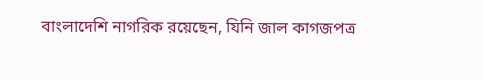বাংলাদেশি নাগরিক রয়েছেন, যিনি জাল কাগজপত্র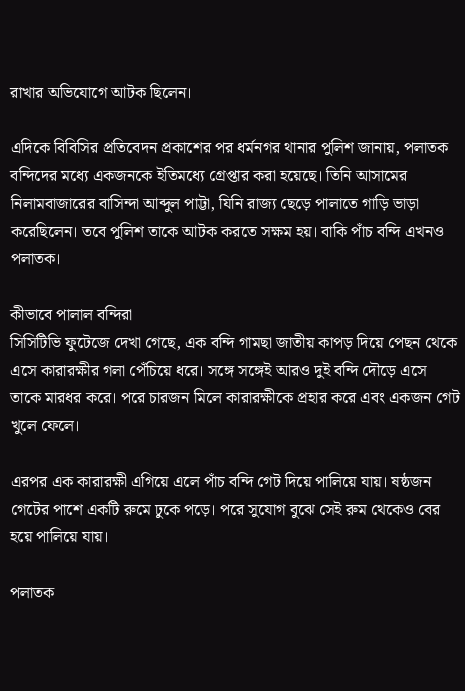রাখার অভিযোগে আটক ছিলেন।

এদিকে বিবিসির প্রতিবেদন প্রকাশের পর ধর্মনগর থানার পুলিশ জানায়, পলাতক বন্দিদের মধ্যে একজনকে ইতিমধ্যে গ্রেপ্তার করা হয়েছে। তিনি আসামের নিলামবাজারের বাসিন্দা আব্দুল পাট্টা, যিনি রাজ্য ছেড়ে পালাতে গাড়ি ভাড়া করেছিলেন। তবে পুলিশ তাকে আটক করতে সক্ষম হয়। বাকি পাঁচ বন্দি এখনও পলাতক।

কীভাবে পালাল বন্দিরা
সিসিটিভি ফুটেজে দেখা গেছে, এক বন্দি গামছা জাতীয় কাপড় দিয়ে পেছন থেকে এসে কারারক্ষীর গলা পেঁচিয়ে ধরে। সঙ্গে সঙ্গেই আরও দুই বন্দি দৌড়ে এসে তাকে মারধর করে। পরে চারজন মিলে কারারক্ষীকে প্রহার করে এবং একজন গেট খুলে ফেলে।

এরপর এক কারারক্ষী এগিয়ে এলে পাঁচ বন্দি গেট দিয়ে পালিয়ে যায়। ষষ্ঠজন গেটের পাশে একটি রুমে ঢুকে পড়ে। পরে সুযোগ বুঝে সেই রুম থেকেও বের হয়ে পালিয়ে যায়।

পলাতক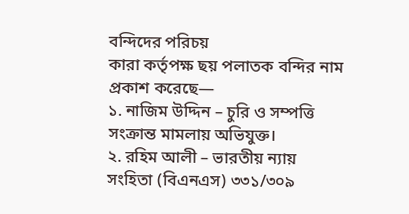বন্দিদের পরিচয়
কারা কর্তৃপক্ষ ছয় পলাতক বন্দির নাম প্রকাশ করেছে—
১. নাজিম উদ্দিন – চুরি ও সম্পত্তি সংক্রান্ত মামলায় অভিযুক্ত।
২. রহিম আলী – ভারতীয় ন্যায় সংহিতা (বিএনএস) ৩৩১/৩০৯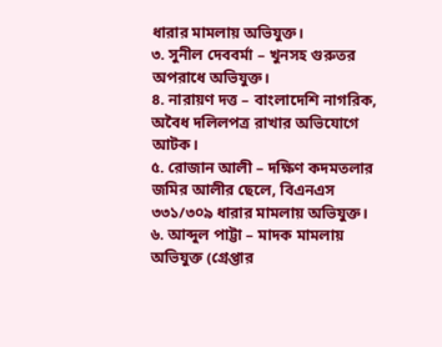ধারার মামলায় অভিযুক্ত।
৩. সুনীল দেববর্মা – খুনসহ গুরুতর অপরাধে অভিযুক্ত।
৪. নারায়ণ দত্ত – বাংলাদেশি নাগরিক, অবৈধ দলিলপত্র রাখার অভিযোগে আটক।
৫. রোজান আলী – দক্ষিণ কদমতলার জমির আলীর ছেলে, বিএনএস ৩৩১/৩০৯ ধারার মামলায় অভিযুক্ত।
৬. আব্দুল পাট্টা – মাদক মামলায় অভিযুক্ত (গ্রেপ্তার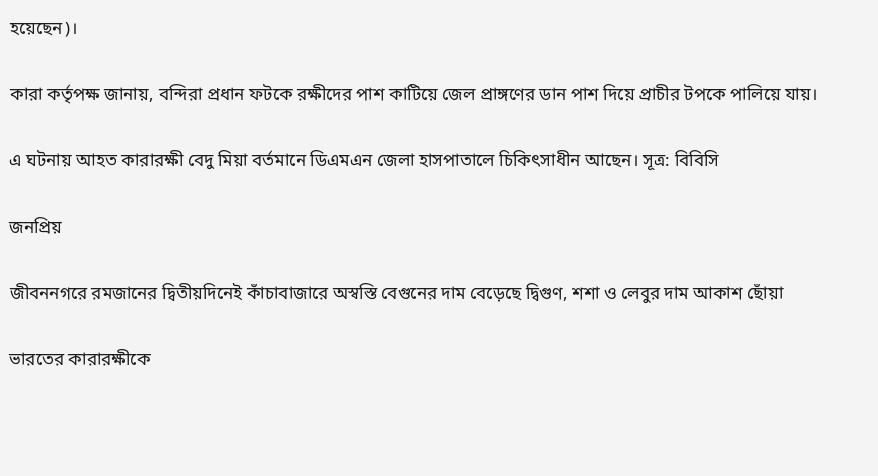হয়েছেন)।

কারা কর্তৃপক্ষ জানায়, বন্দিরা প্রধান ফটকে রক্ষীদের পাশ কাটিয়ে জেল প্রাঙ্গণের ডান পাশ দিয়ে প্রাচীর টপকে পালিয়ে যায়।

এ ঘটনায় আহত কারারক্ষী বেদু মিয়া বর্তমানে ডিএমএন জেলা হাসপাতালে চিকিৎসাধীন আছেন। সূত্র: বিবিসি

জনপ্রিয়

জীবননগরে রমজানের দ্বিতীয়দিনেই কাঁচাবাজারে অস্বস্তি বেগুনের দাম বেড়েছে দ্বিগুণ, শশা ও লেবুর দাম আকাশ ছোঁয়া

ভারতের কারারক্ষীকে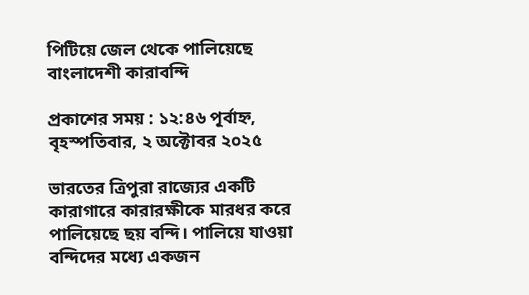পিটিয়ে জেল থেকে পালিয়েছে বাংলাদেশী কারাবন্দি

প্রকাশের সময় : ১২:৪৬ পূর্বাহ্ন, বৃহস্পতিবার, ২ অক্টোবর ২০২৫

ভারতের ত্রিপুরা রাজ্যের একটি কারাগারে কারারক্ষীকে মারধর করে পালিয়েছে ছয় বন্দি। পালিয়ে যাওয়া বন্দিদের মধ্যে একজন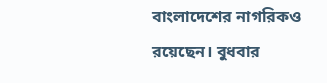বাংলাদেশের নাগরিকও রয়েছেন। বুধবার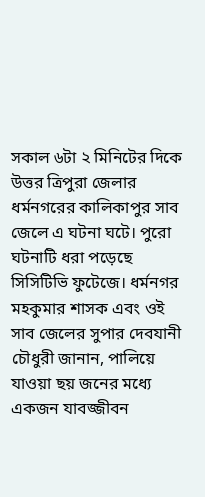সকাল ৬টা ২ মিনিটের দিকে উত্তর ত্রিপুরা জেলার ধর্মনগরের কালিকাপুর সাব জেলে এ ঘটনা ঘটে। পুরো ঘটনাটি ধরা পড়েছে সিসিটিভি ফুটেজে। ধর্মনগর মহকুমার শাসক এবং ওই সাব জেলের সুপার দেবযানী চৌধুরী জানান, পালিয়ে যাওয়া ছয় জনের মধ্যে একজন যাবজ্জীবন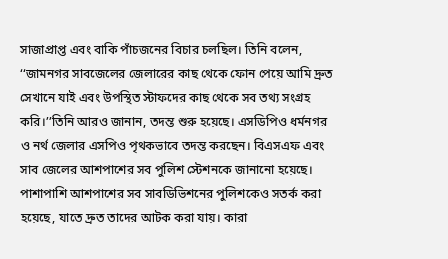সাজাপ্রাপ্ত এবং বাকি পাঁচজনের বিচার চলছিল। তিনি বলেন, ‘‘জামনগর সাবজেলের জেলারের কাছ থেকে ফোন পেয়ে আমি দ্রুত সেখানে যাই এবং উপস্থিত স্টাফদের কাছ থেকে সব তথ্য সংগ্রহ করি।’’তিনি আরও জানান, তদন্ত শুরু হয়েছে। এসডিপিও ধর্মনগর ও নর্থ জেলার এসপিও পৃথকভাবে তদন্ত করছেন। বিএসএফ এবং সাব জেলের আশপাশের সব পুলিশ স্টেশনকে জানানো হয়েছে। পাশাপাশি আশপাশের সব সাবডিভিশনের পুলিশকেও সতর্ক করা হয়েছে, যাতে দ্রুত তাদের আটক করা যায়। কারা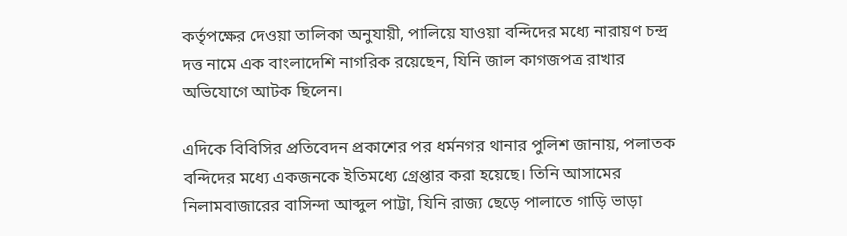কর্তৃপক্ষের দেওয়া তালিকা অনুযায়ী, পালিয়ে যাওয়া বন্দিদের মধ্যে নারায়ণ চন্দ্র দত্ত নামে এক বাংলাদেশি নাগরিক রয়েছেন, যিনি জাল কাগজপত্র রাখার অভিযোগে আটক ছিলেন।

এদিকে বিবিসির প্রতিবেদন প্রকাশের পর ধর্মনগর থানার পুলিশ জানায়, পলাতক বন্দিদের মধ্যে একজনকে ইতিমধ্যে গ্রেপ্তার করা হয়েছে। তিনি আসামের নিলামবাজারের বাসিন্দা আব্দুল পাট্টা, যিনি রাজ্য ছেড়ে পালাতে গাড়ি ভাড়া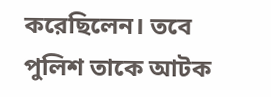করেছিলেন। তবে পুলিশ তাকে আটক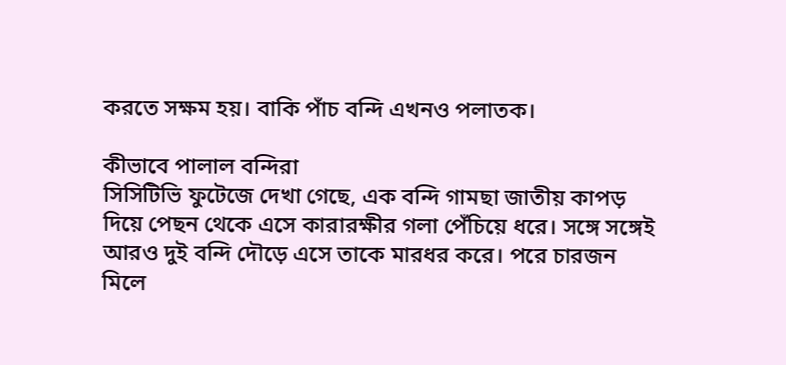করতে সক্ষম হয়। বাকি পাঁচ বন্দি এখনও পলাতক।

কীভাবে পালাল বন্দিরা
সিসিটিভি ফুটেজে দেখা গেছে, এক বন্দি গামছা জাতীয় কাপড় দিয়ে পেছন থেকে এসে কারারক্ষীর গলা পেঁচিয়ে ধরে। সঙ্গে সঙ্গেই আরও দুই বন্দি দৌড়ে এসে তাকে মারধর করে। পরে চারজন মিলে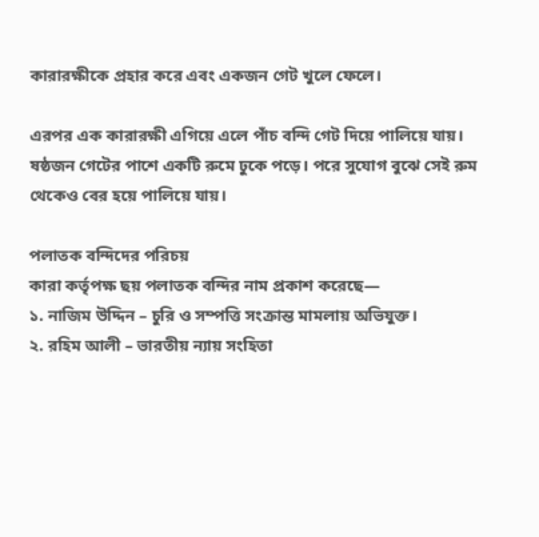কারারক্ষীকে প্রহার করে এবং একজন গেট খুলে ফেলে।

এরপর এক কারারক্ষী এগিয়ে এলে পাঁচ বন্দি গেট দিয়ে পালিয়ে যায়। ষষ্ঠজন গেটের পাশে একটি রুমে ঢুকে পড়ে। পরে সুযোগ বুঝে সেই রুম থেকেও বের হয়ে পালিয়ে যায়।

পলাতক বন্দিদের পরিচয়
কারা কর্তৃপক্ষ ছয় পলাতক বন্দির নাম প্রকাশ করেছে—
১. নাজিম উদ্দিন – চুরি ও সম্পত্তি সংক্রান্ত মামলায় অভিযুক্ত।
২. রহিম আলী – ভারতীয় ন্যায় সংহিতা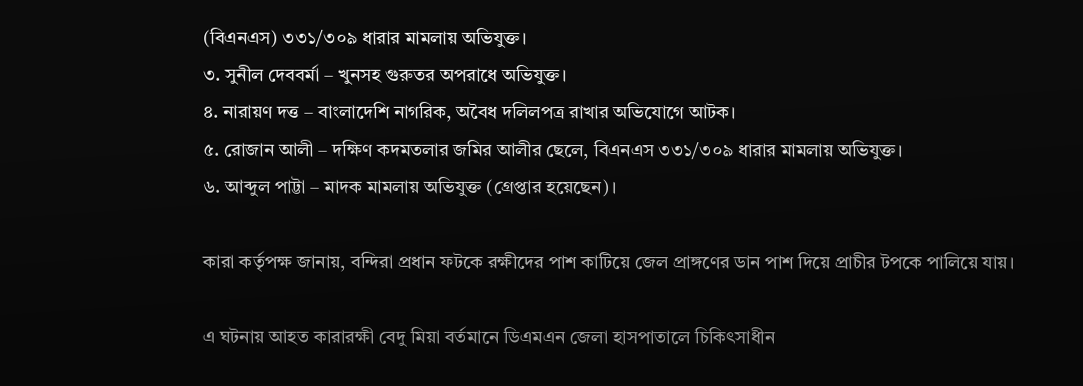(বিএনএস) ৩৩১/৩০৯ ধারার মামলায় অভিযুক্ত।
৩. সুনীল দেববর্মা – খুনসহ গুরুতর অপরাধে অভিযুক্ত।
৪. নারায়ণ দত্ত – বাংলাদেশি নাগরিক, অবৈধ দলিলপত্র রাখার অভিযোগে আটক।
৫. রোজান আলী – দক্ষিণ কদমতলার জমির আলীর ছেলে, বিএনএস ৩৩১/৩০৯ ধারার মামলায় অভিযুক্ত।
৬. আব্দুল পাট্টা – মাদক মামলায় অভিযুক্ত (গ্রেপ্তার হয়েছেন)।

কারা কর্তৃপক্ষ জানায়, বন্দিরা প্রধান ফটকে রক্ষীদের পাশ কাটিয়ে জেল প্রাঙ্গণের ডান পাশ দিয়ে প্রাচীর টপকে পালিয়ে যায়।

এ ঘটনায় আহত কারারক্ষী বেদু মিয়া বর্তমানে ডিএমএন জেলা হাসপাতালে চিকিৎসাধীন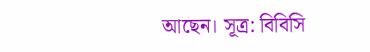আছেন। সূত্র: বিবিসি